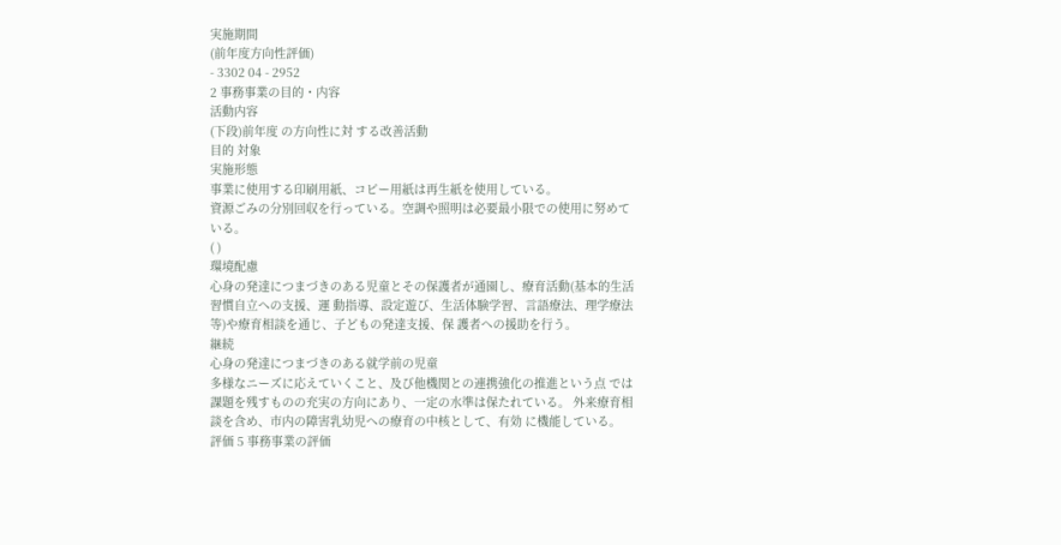実施期間
(前年度方向性評価)
- 3302 04 - 2952
2 事務事業の目的・内容
活動内容
(下段)前年度 の方向性に対 する改善活動
目的 対象
実施形態
事業に使用する印刷用紙、コピー用紙は再生紙を使用している。
資源ごみの分別回収を行っている。空調や照明は必要最小限での使用に努めている。
( )
環境配慮
心身の発達につまづきのある児童とその保護者が通園し、療育活動(基本的生活習慣自立への支援、運 動指導、設定遊び、生活体験学習、言語療法、理学療法等)や療育相談を通じ、子どもの発達支援、保 護者への援助を行う。
継続
心身の発達につまづきのある就学前の児童
多様なニーズに応えていくこと、及び他機関との連携強化の推進という点 では課題を残すものの充実の方向にあり、一定の水準は保たれている。 外来療育相談を含め、市内の障害乳幼児への療育の中核として、有効 に機能している。
評価 5 事務事業の評価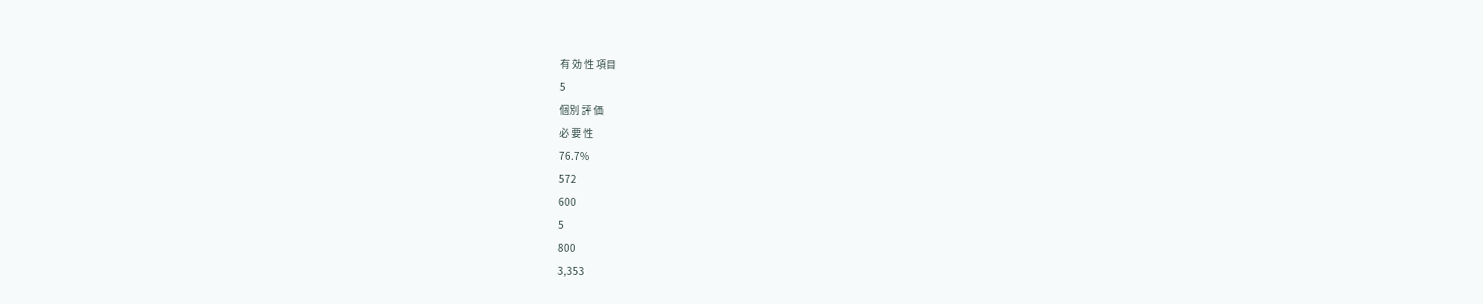有 効 性 項目
5
個別 評 価
必 要 性
76.7%
572
600
5
800
3,353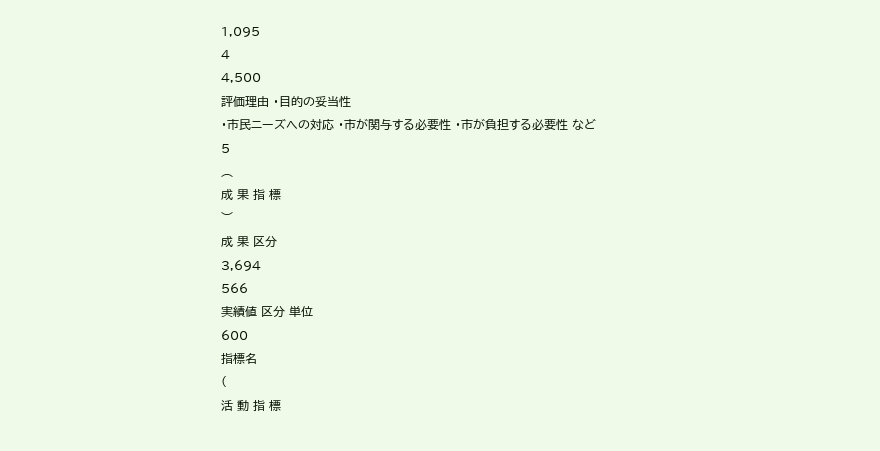1,095
4
4,500
評価理由 ・目的の妥当性
・市民ニーズへの対応 ・市が関与する必要性 ・市が負担する必要性 など
5
︵
成 果 指 標
︶
成 果 区分
3,694
566
実績値 区分 単位
600
指標名
(
活 動 指 標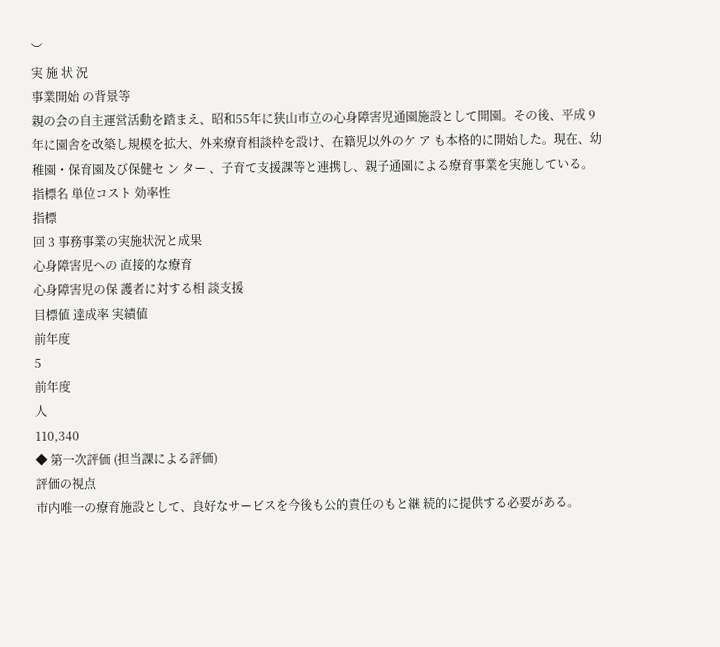︶
実 施 状 況
事業開始 の背景等
親の会の自主運営活動を踏まえ、昭和55年に狭山市立の心身障害児通園施設として開園。その後、平成 9年に園舎を改築し規模を拡大、外来療育相談枠を設け、在籍児以外のケ ア も本格的に開始した。現在、幼 稚園・保育園及び保健セ ン ター 、子育て支援課等と連携し、親子通園による療育事業を実施している。
指標名 単位コスト 効率性
指標
回 3 事務事業の実施状況と成果
心身障害児への 直接的な療育
心身障害児の保 護者に対する相 談支援
目標値 達成率 実績値
前年度
5
前年度
人
110,340
◆ 第一次評価 (担当課による評価)
評価の視点
市内唯一の療育施設として、良好なサービスを今後も公的責任のもと継 続的に提供する必要がある。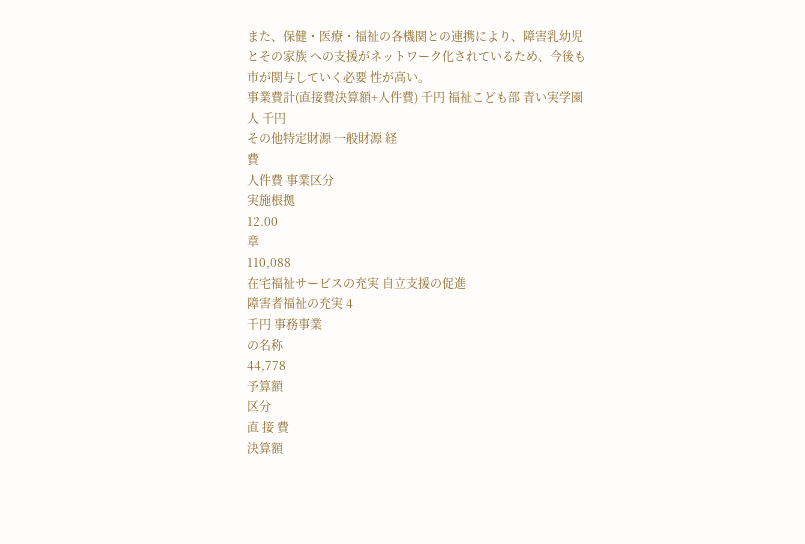また、保健・医療・福祉の各機関との連携により、障害乳幼児とその家族 への支援がネットワーク化されているため、今後も市が関与していく必要 性が高い。
事業費計(直接費決算額+人件費) 千円 福祉こども部 青い実学園
人 千円
その他特定財源 一般財源 経
費
人件費 事業区分
実施根拠
12.00
章
110,088
在宅福祉サービスの充実 自立支援の促進
障害者福祉の充実 4
千円 事務事業
の名称
44,778
予算額
区分
直 接 費
決算額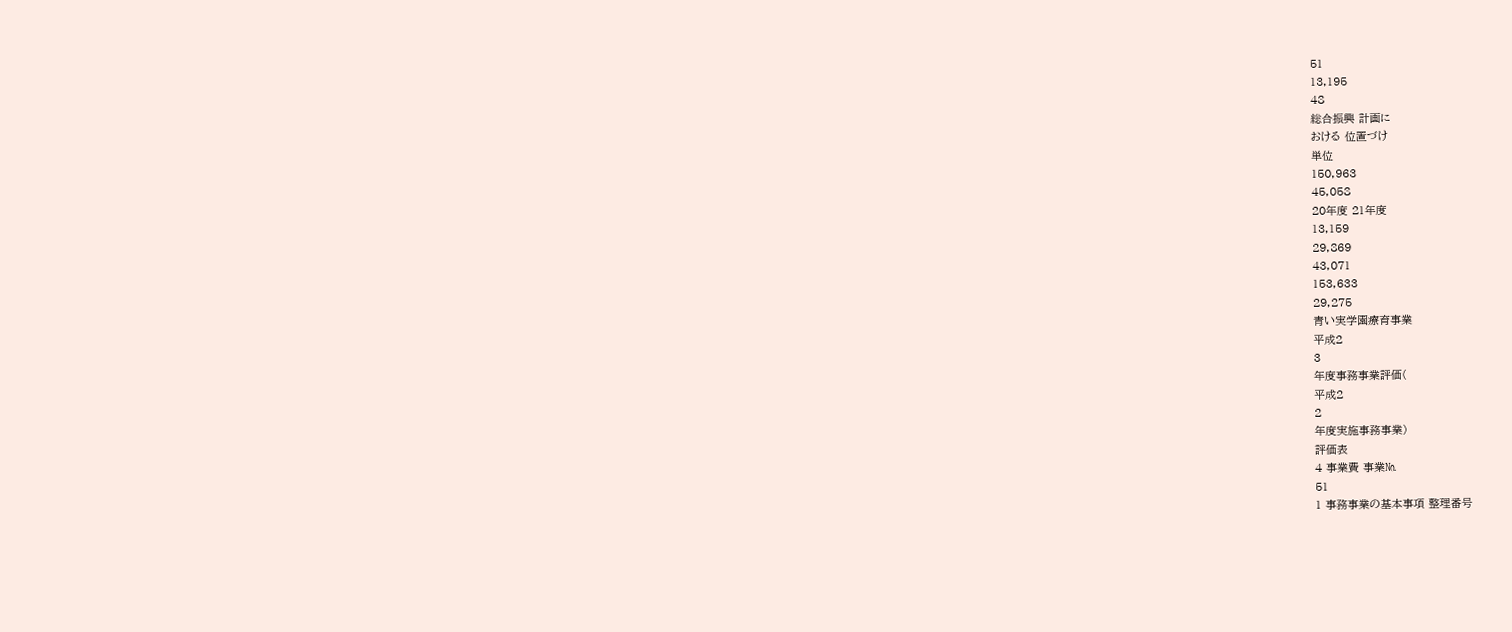51
13,195
48
総合振興 計画に
おける 位置づけ
単位
150,963
45,058
20年度 21年度
13,159
29,869
43,071
153,633
29,275
青い実学園療育事業
平成2
3
年度事務事業評価(
平成2
2
年度実施事務事業)
評価表
4 事業費 事業№
51
1 事務事業の基本事項 整理番号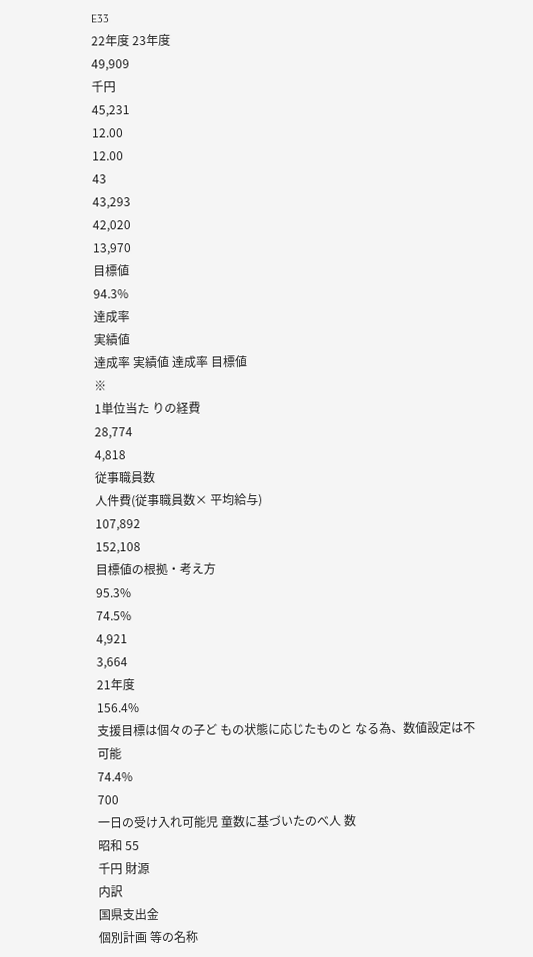E33
22年度 23年度
49,909
千円
45,231
12.00
12.00
43
43,293
42,020
13,970
目標値
94.3%
達成率
実績値
達成率 実績値 達成率 目標値
※
1単位当た りの経費
28,774
4,818
従事職員数
人件費(従事職員数× 平均給与)
107,892
152,108
目標値の根拠・考え方
95.3%
74.5%
4,921
3,664
21年度
156.4%
支援目標は個々の子ど もの状態に応じたものと なる為、数値設定は不 可能
74.4%
700
一日の受け入れ可能児 童数に基づいたのべ人 数
昭和 55
千円 財源
内訳
国県支出金
個別計画 等の名称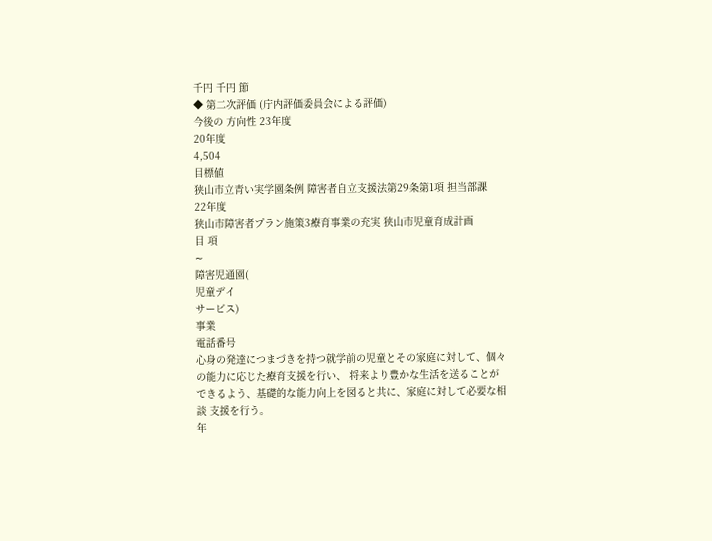千円 千円 節
◆ 第二次評価 (庁内評価委員会による評価)
今後の 方向性 23年度
20年度
4,504
目標値
狭山市立青い実学園条例 障害者自立支援法第29条第1項 担当部課
22年度
狭山市障害者プラン施策3療育事業の充実 狭山市児童育成計画
目 項
∼
障害児通園(
児童デイ
サービス)
事業
電話番号
心身の発達につまづきを持つ就学前の児童とその家庭に対して、個々の能力に応じた療育支援を行い、 将来より豊かな生活を送ることができるよう、基礎的な能力向上を図ると共に、家庭に対して必要な相談 支援を行う。
年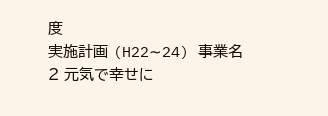度
実施計画 (H22∼24) 事業名
2 元気で幸せに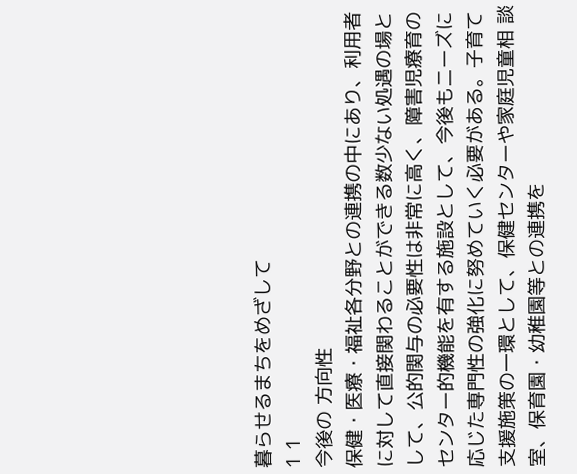暮らせるまちをめざして
1 1
今後の 方向性
保健・医療・福祉各分野との連携の中にあり、利用者に対して直接関わることができる数少ない処遇の場と して、公的関与の必要性は非常に高く、障害児療育のセンター的機能を有する施設として、今後もニーズに 応じた専門性の強化に努めていく必要がある。子育て支援施策の一環として、保健センターや家庭児童相 談室、保育園・幼稚園等との連携を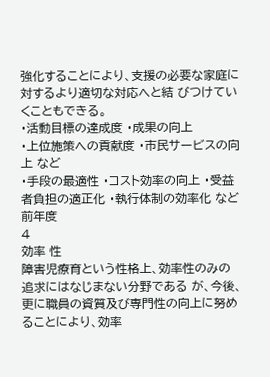強化することにより、支援の必要な家庭に対するより適切な対応へと結 びつけていくこともできる。
・活動目標の達成度 ・成果の向上
・上位施策への貢献度 ・市民サービスの向上 など
・手段の最適性 ・コスト効率の向上 ・受益者負担の適正化 ・執行体制の効率化 など
前年度
4
効率 性
障害児療育という性格上、効率性のみの追求にはなじまない分野である が、今後、更に職員の資質及び専門性の向上に努めることにより、効率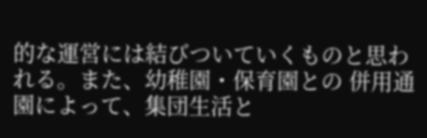的な運営には結びついていくものと思われる。また、幼稚園・保育園との 併用通園によって、集団生活と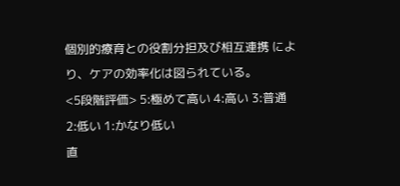個別的療育との役割分担及び相互連携 により、ケアの効率化は図られている。
<5段階評価> 5:極めて高い 4:高い 3:普通 2:低い 1:かなり低い
直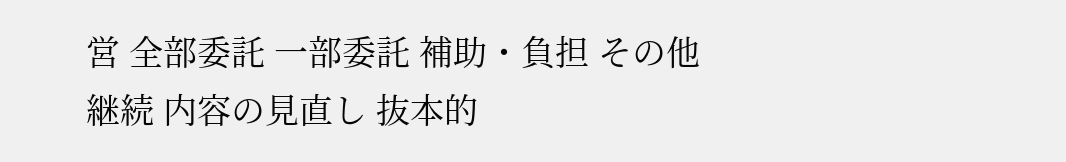営 全部委託 一部委託 補助・負担 その他
継続 内容の見直し 抜本的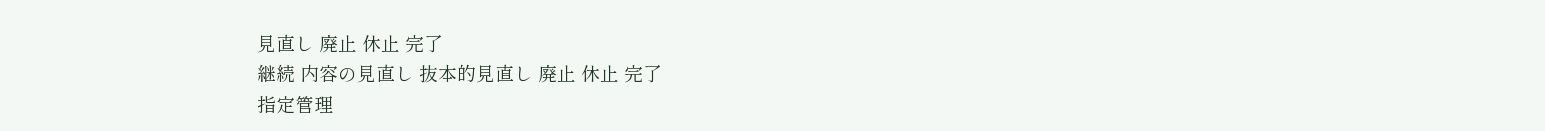見直し 廃止 休止 完了
継続 内容の見直し 抜本的見直し 廃止 休止 完了
指定管理